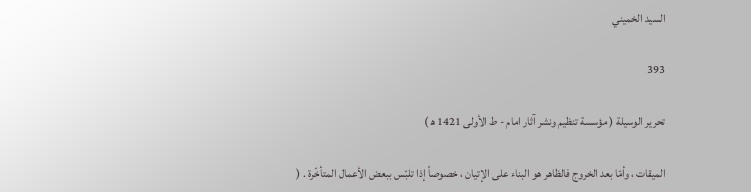السيد الخميني

393

تحرير الوسيلة ( مؤسسة تنظيم ونشر آثار امام - ط الأولى 1421 ه‍ )

الميقات ، وأمّا بعد الخروج فالظاهر هو البناء على الإتيان ، خصوصاً إذا تلبّس ببعض الأعمال المتأخّرة . (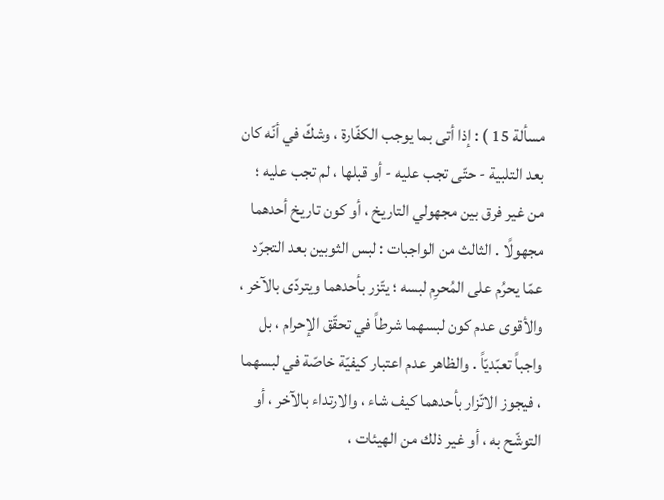مسألة 15 ) : إذا أتى بما يوجب الكفّارة ، وشكّ في أنّه كان بعد التلبية - حتّى تجب عليه - أو قبلها ، لم تجب عليه ؛ من غير فرق بين مجهولي التاريخ ، أو كون تاريخ أحدهما مجهولًا . الثالث من الواجبات : لبس الثوبين بعد التجرّد عمّا يحرُم على المُحرِم لبسه ؛ يتّزر بأحدهما ويتردّى بالآخر ، والأقوى عدم كون لبسهما شرطاً في تحقّق الإحرام ، بل واجباً تعبّديّاً . والظاهر عدم اعتبار كيفيّة خاصّة في لبسهما ، فيجوز الاتّزار بأحدهما كيف شاء ، والارتداء بالآخر ، أو التوشّح به ، أو غير ذلك من الهيئات ،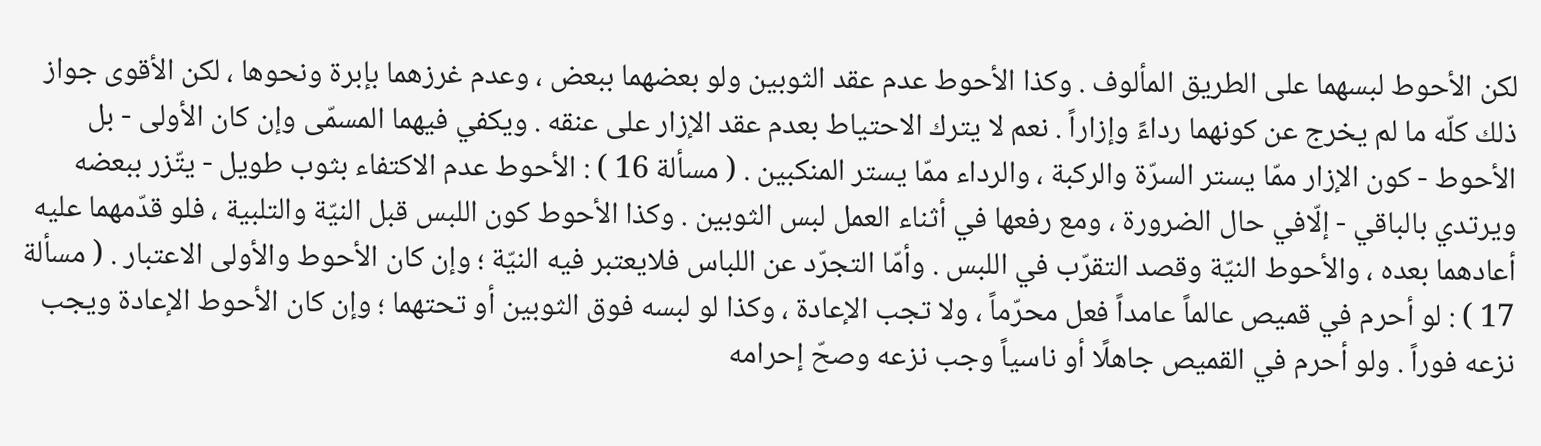لكن الأحوط لبسهما على الطريق المألوف . وكذا الأحوط عدم عقد الثوبين ولو بعضهما ببعض ، وعدم غرزهما بإبرة ونحوها ، لكن الأقوى جواز ذلك كلّه ما لم يخرج عن كونهما رداءً وإزاراً . نعم لا يترك الاحتياط بعدم عقد الإزار على عنقه . ويكفي فيهما المسمّى وإن كان الأولى - بل الأحوط - كون الإزار ممّا يستر السرّة والركبة ، والرداء ممّا يستر المنكبين . ( مسألة 16 ) : الأحوط عدم الاكتفاء بثوب طويل - يتّزر ببعضه ويرتدي بالباقي - إلّافي حال الضرورة ، ومع رفعها في أثناء العمل لبس الثوبين . وكذا الأحوط كون اللبس قبل النيّة والتلبية ، فلو قدّمهما عليه أعادهما بعده ، والأحوط النيّة وقصد التقرّب في اللبس . وأمّا التجرّد عن اللباس فلايعتبر فيه النيّة ؛ وإن كان الأحوط والأولى الاعتبار . ( مسألة 17 ) : لو أحرم في قميص عالماً عامداً فعل محرّماً ، ولا تجب الإعادة ، وكذا لو لبسه فوق الثوبين أو تحتهما ؛ وإن كان الأحوط الإعادة ويجب نزعه فوراً . ولو أحرم في القميص جاهلًا أو ناسياً وجب نزعه وصحّ إحرامه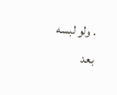. ولو لبسه بعد